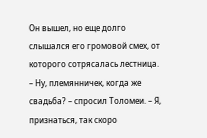Он вышел, но еще долго слышался его громовой смех, от которого сотрясалась лестница.
– Ну, племянничек, когда же свадьба? – спросил Толомеи. – Я, признаться, так скоро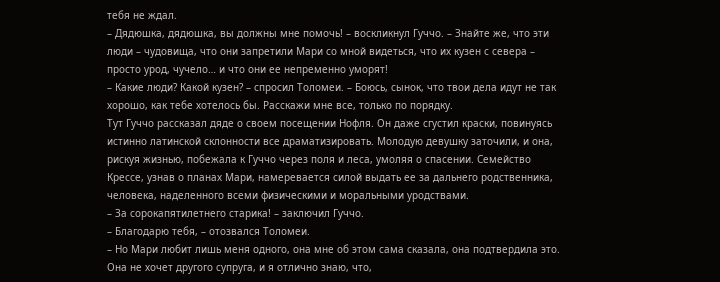тебя не ждал.
– Дядюшка, дядюшка, вы должны мне помочь! – воскликнул Гуччо. – Знайте же, что эти люди – чудовища, что они запретили Мари со мной видеться, что их кузен с севера – просто урод, чучело… и что они ее непременно уморят!
– Какие люди? Какой кузен? – спросил Толомеи. – Боюсь, сынок, что твои дела идут не так хорошо, как тебе хотелось бы. Расскажи мне все, только по порядку.
Тут Гуччо рассказал дяде о своем посещении Нофля. Он даже сгустил краски, повинуясь истинно латинской склонности все драматизировать. Молодую девушку заточили, и она, рискуя жизнью, побежала к Гуччо через поля и леса, умоляя о спасении. Семейство Крессе, узнав о планах Мари, намеревается силой выдать ее за дальнего родственника, человека, наделенного всеми физическими и моральными уродствами.
– За сорокапятилетнего старика! – заключил Гуччо.
– Благодарю тебя, – отозвался Толомеи.
– Но Мари любит лишь меня одного, она мне об этом сама сказала, она подтвердила это. Она не хочет другого супруга, и я отлично знаю, что,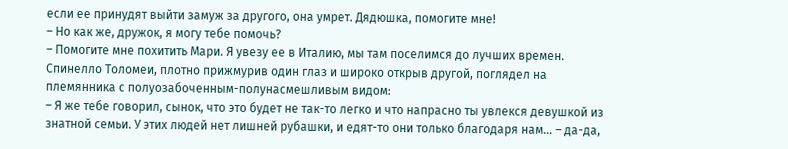если ее принудят выйти замуж за другого, она умрет. Дядюшка, помогите мне!
– Но как же, дружок, я могу тебе помочь?
– Помогите мне похитить Мари. Я увезу ее в Италию, мы там поселимся до лучших времен.
Спинелло Толомеи, плотно прижмурив один глаз и широко открыв другой, поглядел на племянника с полуозабоченным-полунасмешливым видом:
– Я же тебе говорил, сынок, что это будет не так-то легко и что напрасно ты увлекся девушкой из знатной семьи. У этих людей нет лишней рубашки, и едят-то они только благодаря нам… – да-да,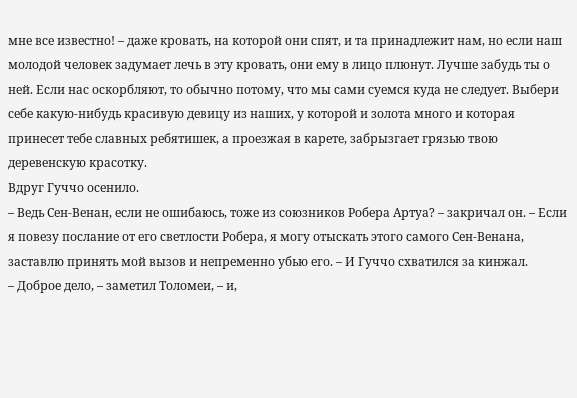мне все известно! – даже кровать, на которой они спят, и та принадлежит нам, но если наш молодой человек задумает лечь в эту кровать, они ему в лицо плюнут. Лучше забудь ты о ней. Если нас оскорбляют, то обычно потому, что мы сами суемся куда не следует. Выбери себе какую-нибудь красивую девицу из наших, у которой и золота много и которая принесет тебе славных ребятишек, а проезжая в карете, забрызгает грязью твою деревенскую красотку.
Вдруг Гуччо осенило.
– Ведь Сен-Венан, если не ошибаюсь, тоже из союзников Робера Артуа? – закричал он. – Если я повезу послание от его светлости Робера, я могу отыскать этого самого Сен-Венана, заставлю принять мой вызов и непременно убью его. – И Гуччо схватился за кинжал.
– Доброе дело, – заметил Толомеи, – и,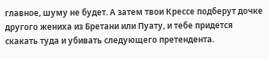главное, шуму не будет. А затем твои Крессе подберут дочке другого жениха из Бретани или Пуату, и тебе придется скакать туда и убивать следующего претендента.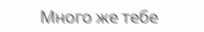Много же тебе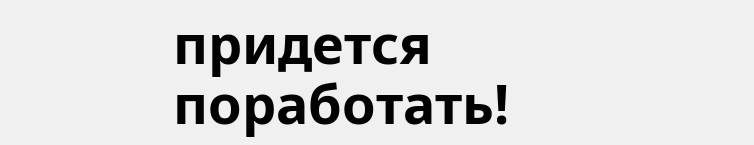придется поработать!